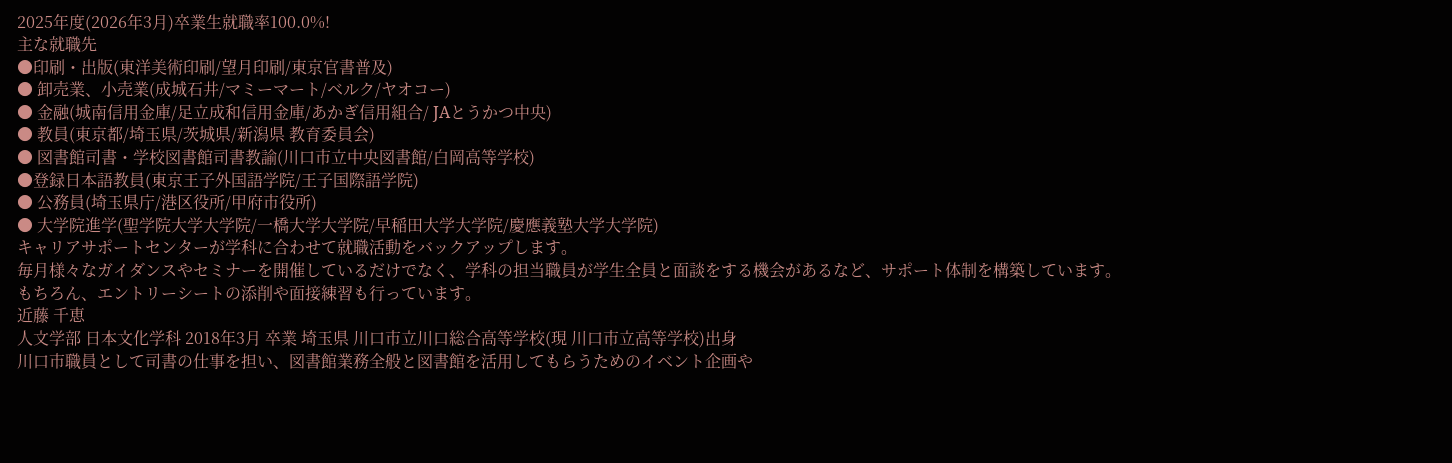2025年度(2026年3月)卒業生就職率100.0%!
主な就職先
●印刷・出版(東洋美術印刷/望月印刷/東京官書普及)
● 卸売業、小売業(成城石井/マミーマート/ベルク/ヤオコー)
● 金融(城南信用金庫/足立成和信用金庫/あかぎ信用組合/ JAとうかつ中央)
● 教員(東京都/埼玉県/茨城県/新潟県 教育委員会)
● 図書館司書・学校図書館司書教諭(川口市立中央図書館/白岡高等学校)
●登録日本語教員(東京王子外国語学院/王子国際語学院)
● 公務員(埼玉県庁/港区役所/甲府市役所)
● 大学院進学(聖学院大学大学院/一橋大学大学院/早稲田大学大学院/慶應義塾大学大学院)
キャリアサポートセンターが学科に合わせて就職活動をバックアップします。
毎月様々なガイダンスやセミナーを開催しているだけでなく、学科の担当職員が学生全員と面談をする機会があるなど、サポート体制を構築しています。
もちろん、エントリーシートの添削や面接練習も行っています。
近藤 千恵
人文学部 日本文化学科 2018年3月 卒業 埼玉県 川口市立川口総合高等学校(現 川口市立高等学校)出身
川口市職員として司書の仕事を担い、図書館業務全般と図書館を活用してもらうためのイベント企画や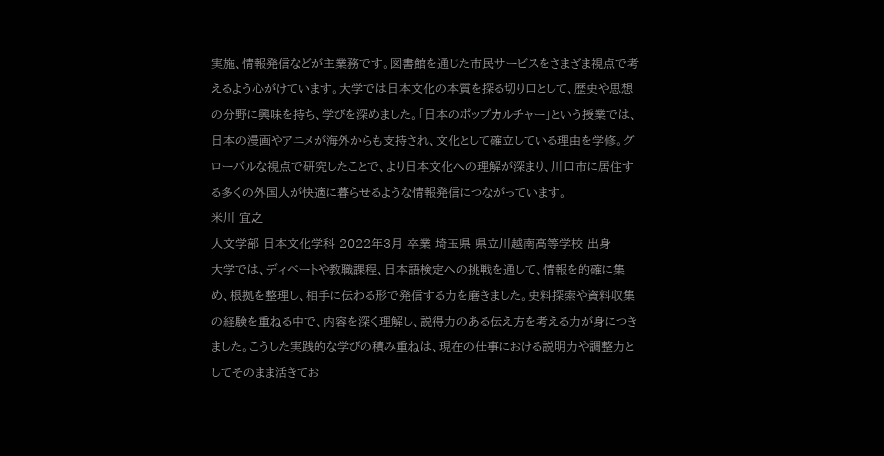実施、情報発信などが主業務です。図書館を通じた市民サービスをさまざま視点で考えるよう心がけています。大学では日本文化の本質を探る切り口として、歴史や思想の分野に興味を持ち、学びを深めました。「日本のポップカルチャー」という授業では、日本の漫画やアニメが海外からも支持され、文化として確立している理由を学修。グローバルな視点で研究したことで、より日本文化への理解が深まり、川口市に居住する多くの外国人が快適に暮らせるような情報発信につながっています。
米川 宜之
人文学部 日本文化学科 2022年3月 卒業 埼玉県 県立川越南高等学校 出身
大学では、ディベートや教職課程、日本語検定への挑戦を通して、情報を的確に集め、根拠を整理し、相手に伝わる形で発信する力を磨きました。史料探索や資料収集の経験を重ねる中で、内容を深く理解し、説得力のある伝え方を考える力が身につきました。こうした実践的な学びの積み重ねは、現在の仕事における説明力や調整力としてそのまま活きてお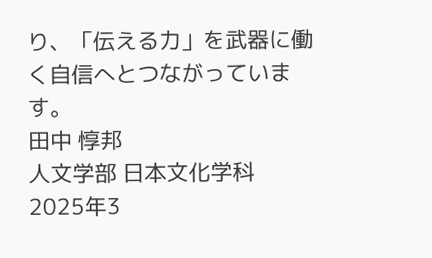り、「伝える力」を武器に働く自信へとつながっています。
田中 惇邦
人文学部 日本文化学科 2025年3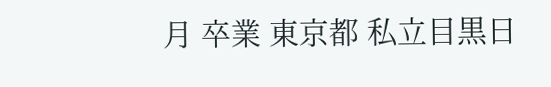月 卒業 東京都 私立目黒日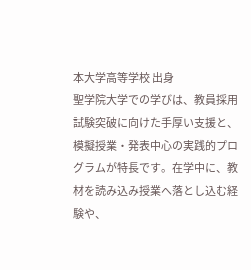本大学高等学校 出身
聖学院大学での学びは、教員採用試験突破に向けた手厚い支援と、模擬授業・発表中心の実践的プログラムが特長です。在学中に、教材を読み込み授業へ落とし込む経験や、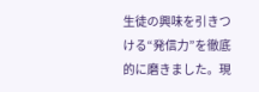生徒の興味を引きつける“発信力”を徹底的に磨きました。現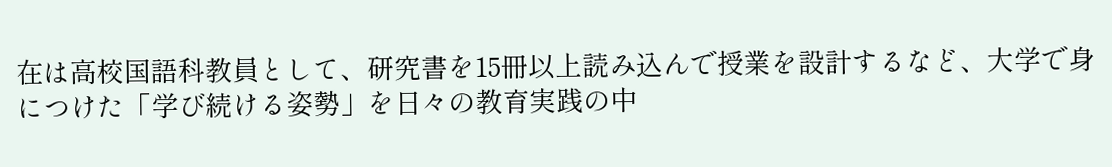在は高校国語科教員として、研究書を15冊以上読み込んで授業を設計するなど、大学で身につけた「学び続ける姿勢」を日々の教育実践の中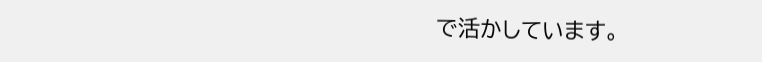で活かしています。